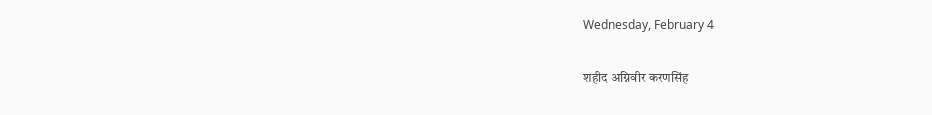Wednesday, February 4

शहीद अग्निवीर करणसिंह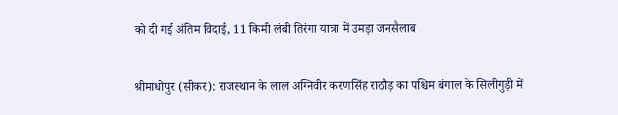को दी गई अंतिम विदाई, 11 किमी लंबी तिरंगा यात्रा में उमड़ा जनसैलाब

श्रीमाधोपुर (सीकर): राजस्थान के लाल अग्निवीर करणसिंह राठौड़ का पश्चिम बंगाल के सिलीगुड़ी में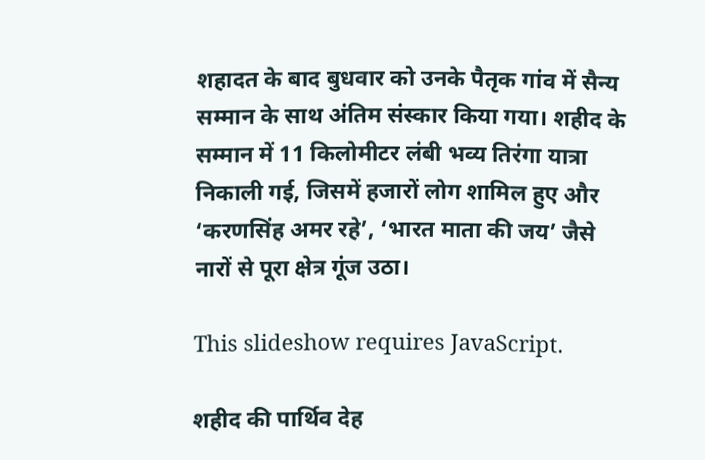शहादत के बाद बुधवार को उनके पैतृक गांव में सैन्य सम्मान के साथ अंतिम संस्कार किया गया। शहीद के सम्मान में 11 किलोमीटर लंबी भव्य तिरंगा यात्रा निकाली गई, जिसमें हजारों लोग शामिल हुए और ‘करणसिंह अमर रहे’, ‘भारत माता की जय’ जैसे नारों से पूरा क्षेत्र गूंज उठा।

This slideshow requires JavaScript.

शहीद की पार्थिव देह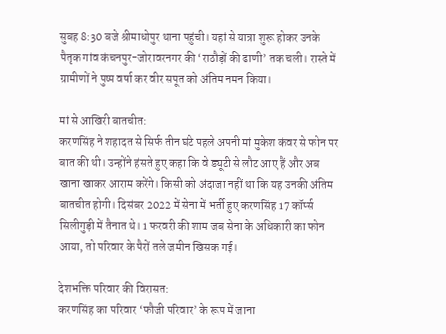सुबह 8:30 बजे श्रीमाधोपुर थाना पहुंची। यहां से यात्रा शुरू होकर उनके पैतृक गांव कंचनपुर-जोरावरनगर की ‘राठौड़ों की ढाणी’ तक चली। रास्ते में ग्रामीणों ने पुष्प वर्षा कर वीर सपूत को अंतिम नमन किया।

मां से आखिरी बातचीत:
करणसिंह ने शहादत से सिर्फ तीन घंटे पहले अपनी मां मुकेश कंवर से फोन पर बात की थी। उन्होंने हंसते हुए कहा कि वे ड्यूटी से लौट आए हैं और अब खाना खाकर आराम करेंगे। किसी को अंदाजा नहीं था कि यह उनकी अंतिम बातचीत होगी। दिसंबर 2022 में सेना में भर्ती हुए करणसिंह 17 कॉर्प्स सिलीगुड़ी में तैनात थे। 1 फरवरी की शाम जब सेना के अधिकारी का फोन आया, तो परिवार के पैरों तले जमीन खिसक गई।

देशभक्ति परिवार की विरासत:
करणसिंह का परिवार ‘फौजी परिवार’ के रूप में जाना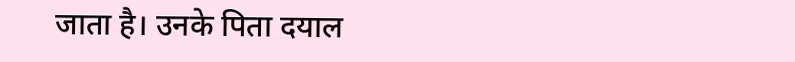जाता है। उनके पिता दयाल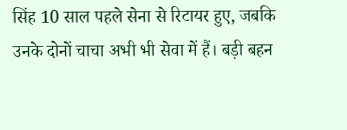सिंह 10 साल पहले सेना से रिटायर हुए, जबकि उनके दोनों चाचा अभी भी सेवा में हैं। बड़ी बहन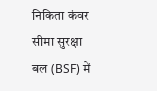निकिता कंवर सीमा सुरक्षा बल (BSF) में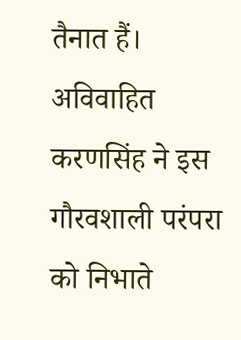तैनात हैं। अविवाहित करणसिंह ने इस गौरवशाली परंपरा को निभाते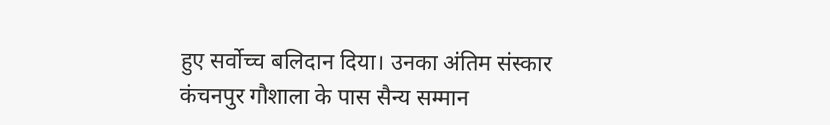हुए सर्वोच्च बलिदान दिया। उनका अंतिम संस्कार कंचनपुर गौशाला के पास सैन्य सम्मान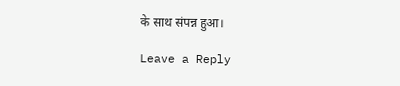के साथ संपन्न हुआ।

Leave a Reply